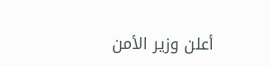أعلن وزير الأمن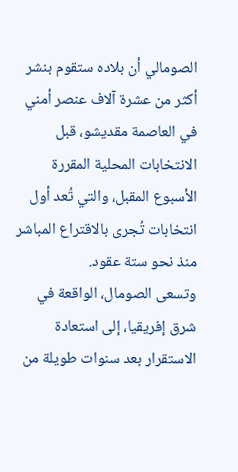الصومالي أن بلاده ستقوم بنشر أكثر من عشرة آلاف عنصر أمني في العاصمة مقديشو، قبل الانتخابات المحلية المقررة الأسبوع المقبل، والتي تُعد أول انتخابات تُجرى بالاقتراع المباشر منذ نحو ستة عقود.
وتسعى الصومال، الواقعة في شرق إفريقيا، إلى استعادة الاستقرار بعد سنوات طويلة من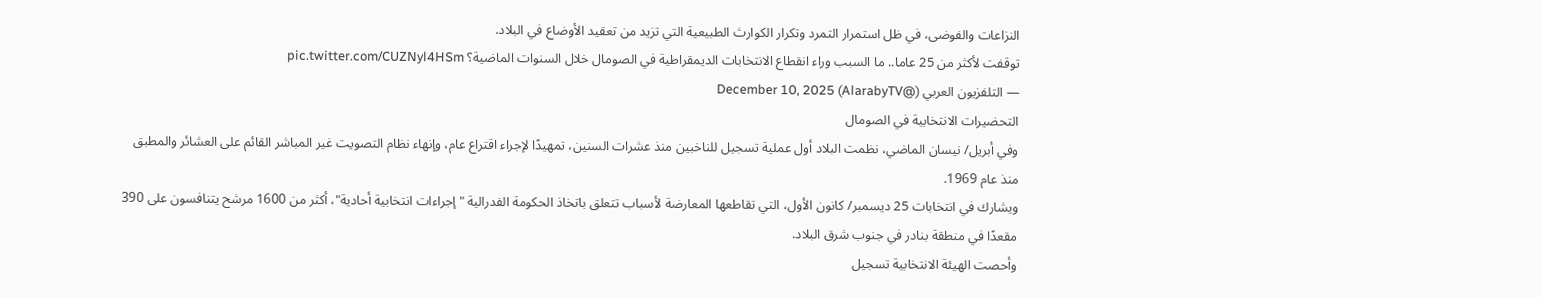النزاعات والفوضى، في ظل استمرار التمرد وتكرار الكوارث الطبيعية التي تزيد من تعقيد الأوضاع في البلاد.
توقفت لأكثر من 25 عاما.. ما السبب وراء انقطاع الانتخابات الديمقراطية في الصومال خلال السنوات الماضية؟ pic.twitter.com/CUZNyl4HSm
— التلفزيون العربي (@AlarabyTV) December 10, 2025
التحضيرات الانتخابية في الصومال
وفي أبريل/ نيسان الماضي، نظمت البلاد أول عملية تسجيل للناخبين منذ عشرات السنين، تمهيدًا لإجراء اقتراع عام، وإنهاء نظام التصويت غير المباشر القائم على العشائر والمطبق منذ عام 1969.
ويشارك في انتخابات 25 ديسمبر/ كانون الأول، التي تقاطعها المعارضة لأسباب تتعلق باتخاذ الحكومة الفدرالية "إجراءات انتخابية أحادية"، أكثر من 1600 مرشح يتنافسون على 390 مقعدًا في منطقة بنادر في جنوب شرق البلاد.
وأحصت الهيئة الانتخابية تسجيل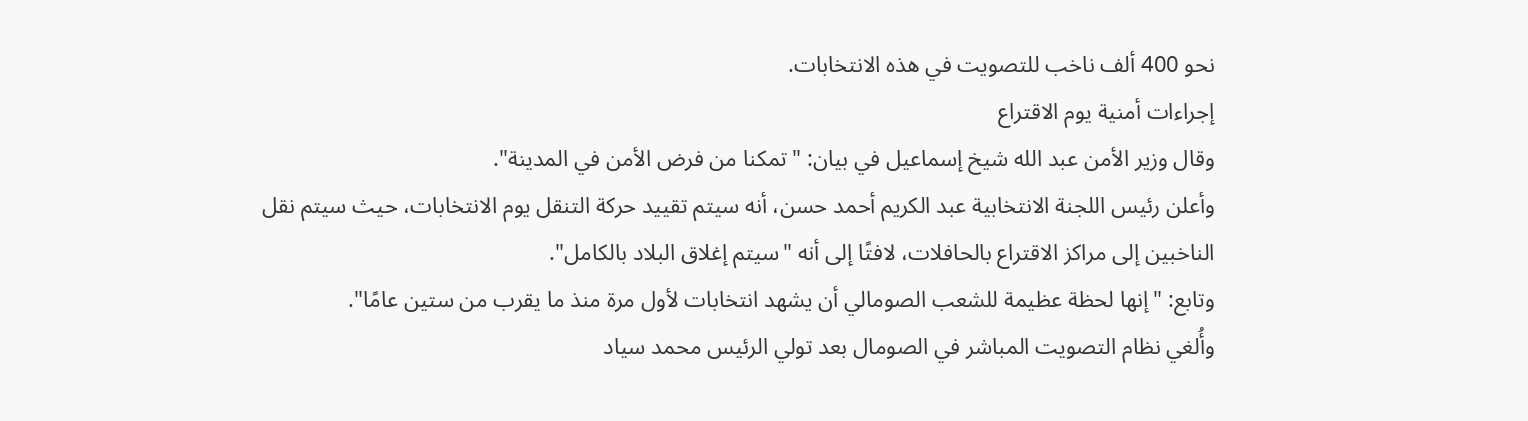نحو 400 ألف ناخب للتصويت في هذه الانتخابات.
إجراءات أمنية يوم الاقتراع
وقال وزير الأمن عبد الله شيخ إسماعيل في بيان: "تمكنا من فرض الأمن في المدينة".
وأعلن رئيس اللجنة الانتخابية عبد الكريم أحمد حسن، أنه سيتم تقييد حركة التنقل يوم الانتخابات، حيث سيتم نقل الناخبين إلى مراكز الاقتراع بالحافلات، لافتًا إلى أنه "سيتم إغلاق البلاد بالكامل".
وتابع: "إنها لحظة عظيمة للشعب الصومالي أن يشهد انتخابات لأول مرة منذ ما يقرب من ستين عامًا".
وأُلغي نظام التصويت المباشر في الصومال بعد تولي الرئيس محمد سياد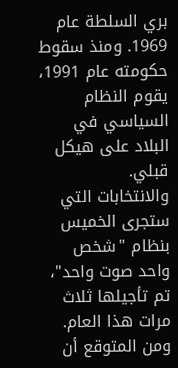بري السلطة عام 1969. ومنذ سقوط حكومته عام 1991، يقوم النظام السياسي في البلاد على هيكل قبلي.
والانتخابات التي ستجرى الخميس بنظام "شخص واحد صوت واحد"، تم تأجيلها ثلاث مرات هذا العام.
ومن المتوقع أن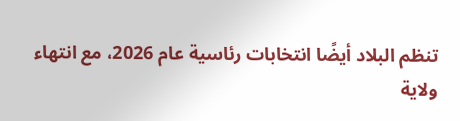تنظم البلاد أيضًا انتخابات رئاسية عام 2026، مع انتهاء ولاية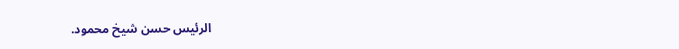الرئيس حسن شيخ محمود.